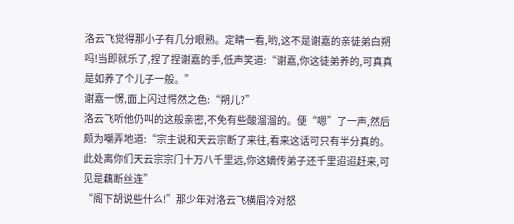洛云飞觉得那小子有几分眼熟。定睛一看,哟,这不是谢嘉的亲徒弟白朔吗!当即就乐了,捏了捏谢嘉的手,低声笑道:“谢嘉,你这徒弟养的,可真真是如养了个儿子一般。”
谢嘉一愣,面上闪过愕然之色:“朔儿?”
洛云飞听他仍叫的这般亲密,不免有些酸溜溜的。便“嗯”了一声,然后颇为嘲弄地道:“宗主说和天云宗断了来往,看来这话可只有半分真的。此处离你们天云宗宗门十万八千里远,你这嫡传弟子还千里迢迢赶来,可见是藕断丝连”
“阁下胡说些什么!”那少年对洛云飞横眉冷对怒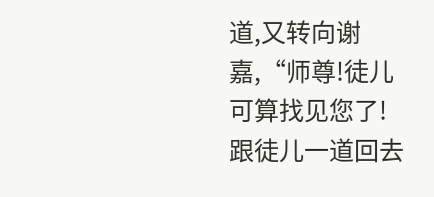道,又转向谢嘉,“师尊!徒儿可算找见您了!跟徒儿一道回去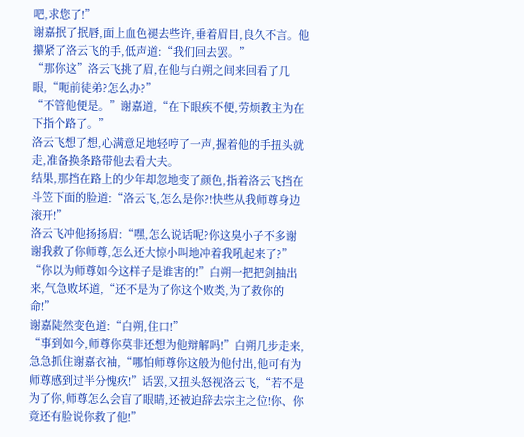吧,求您了!”
谢嘉抿了抿唇,面上血色褪去些许,垂着眉目,良久不言。他攥紧了洛云飞的手,低声道:“我们回去罢。”
“那你这”洛云飞挑了眉,在他与白朔之间来回看了几眼,“呃前徒弟?怎么办?”
“不管他便是。”谢嘉道,“在下眼疾不便,劳烦教主为在下指个路了。”
洛云飞想了想,心满意足地轻哼了一声,握着他的手扭头就走,准备换条路带他去看大夫。
结果,那挡在路上的少年却忽地变了颜色,指着洛云飞挡在斗笠下面的脸道:“洛云飞,怎么是你?!快些从我师尊身边滚开!”
洛云飞冲他扬扬眉:“嘿,怎么说话呢?你这臭小子不多谢谢我救了你师尊,怎么还大惊小叫地冲着我吼起来了?”
“你以为师尊如今这样子是谁害的!”白朔一把把剑抽出来,气急败坏道,“还不是为了你这个败类,为了救你的命!”
谢嘉陡然变色道:“白朔,住口!”
“事到如今,师尊你莫非还想为他辩解吗!”白朔几步走来,急急抓住谢嘉衣袖,“哪怕师尊你这般为他付出,他可有为师尊感到过半分愧疚!”话罢,又扭头怒视洛云飞,“若不是为了你,师尊怎么会盲了眼睛,还被迫辞去宗主之位!你、你竟还有脸说你救了他!”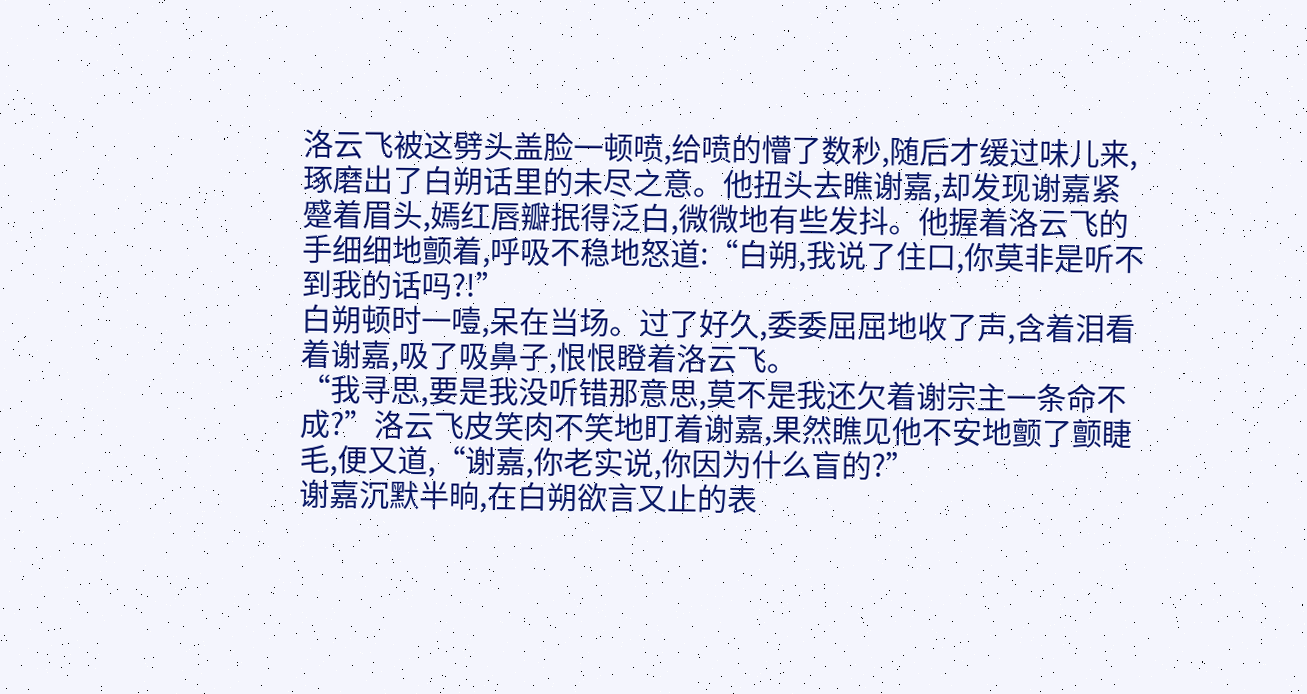洛云飞被这劈头盖脸一顿喷,给喷的懵了数秒,随后才缓过味儿来,琢磨出了白朔话里的未尽之意。他扭头去瞧谢嘉,却发现谢嘉紧蹙着眉头,嫣红唇瓣抿得泛白,微微地有些发抖。他握着洛云飞的手细细地颤着,呼吸不稳地怒道:“白朔,我说了住口,你莫非是听不到我的话吗?!”
白朔顿时一噎,呆在当场。过了好久,委委屈屈地收了声,含着泪看着谢嘉,吸了吸鼻子,恨恨瞪着洛云飞。
“我寻思,要是我没听错那意思,莫不是我还欠着谢宗主一条命不成?”洛云飞皮笑肉不笑地盯着谢嘉,果然瞧见他不安地颤了颤睫毛,便又道,“谢嘉,你老实说,你因为什么盲的?”
谢嘉沉默半晌,在白朔欲言又止的表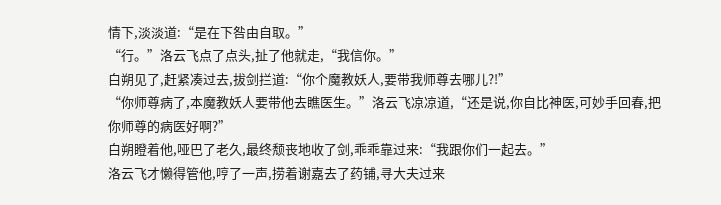情下,淡淡道:“是在下咎由自取。”
“行。”洛云飞点了点头,扯了他就走,“我信你。”
白朔见了,赶紧凑过去,拔剑拦道:“你个魔教妖人,要带我师尊去哪儿?!”
“你师尊病了,本魔教妖人要带他去瞧医生。”洛云飞凉凉道,“还是说,你自比神医,可妙手回春,把你师尊的病医好啊?”
白朔瞪着他,哑巴了老久,最终颓丧地收了剑,乖乖靠过来:“我跟你们一起去。”
洛云飞才懒得管他,哼了一声,捞着谢嘉去了药铺,寻大夫过来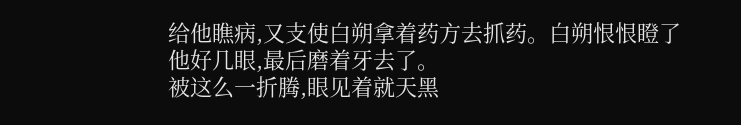给他瞧病,又支使白朔拿着药方去抓药。白朔恨恨瞪了他好几眼,最后磨着牙去了。
被这么一折腾,眼见着就天黑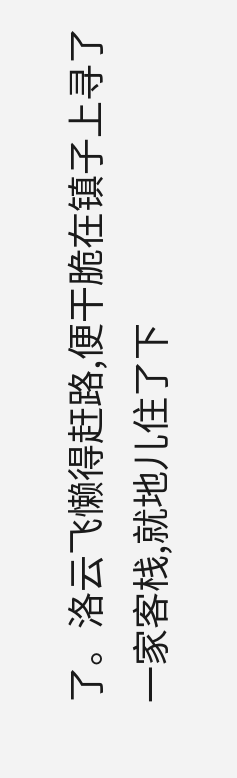了。洛云飞懒得赶路,便干脆在镇子上寻了一家客栈,就地儿住了下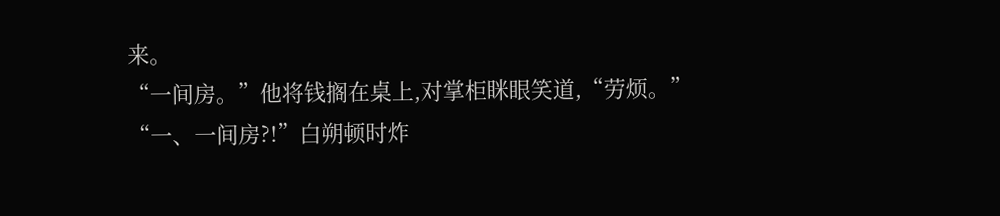来。
“一间房。”他将钱搁在桌上,对掌柜眯眼笑道,“劳烦。”
“一、一间房?!”白朔顿时炸